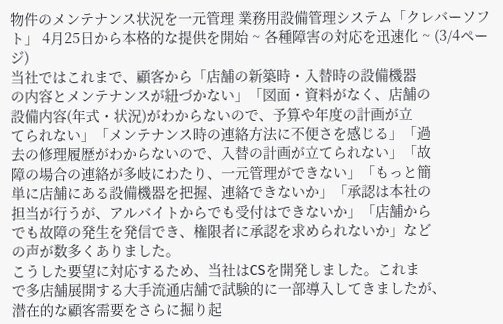物件のメンテナンス状況を一元管理 業務用設備管理システム「クレバーソフト」 4月25日から本格的な提供を開始 ~ 各種障害の対応を迅速化 ~ (3/4ページ)
当社ではこれまで、顧客から「店舗の新築時・入替時の設備機器
の内容とメンテナンスが紐づかない」「図面・資料がなく、店舗の
設備内容(年式・状況)がわからないので、予算や年度の計画が立
てられない」「メンテナンス時の連絡方法に不便さを感じる」「過
去の修理履歴がわからないので、入替の計画が立てられない」「故
障の場合の連絡が多岐にわたり、一元管理ができない」「もっと簡
単に店舗にある設備機器を把握、連絡できないか」「承認は本社の
担当が行うが、アルバイトからでも受付はできないか」「店舗から
でも故障の発生を発信でき、権限者に承認を求められないか」など
の声が数多くありました。
こうした要望に対応するため、当社はCSを開発しました。これま
で多店舗展開する大手流通店舗で試験的に一部導入してきましたが、
潜在的な顧客需要をさらに掘り起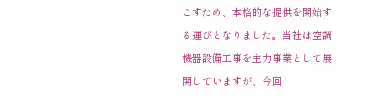こすため、本格的な提供を開始す
る運びとなりました。当社は空調機器設備工事を主力事業として展
開していますが、今回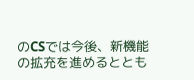のCSでは今後、新機能の拡充を進めるととも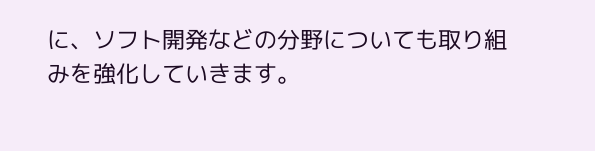に、ソフト開発などの分野についても取り組みを強化していきます。